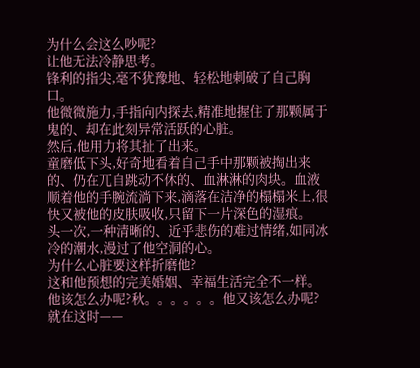为什么会这么吵呢?
让他无法冷静思考。
锋利的指尖,毫不犹豫地、轻松地刺破了自己胸口。
他微微施力,手指向内探去,精准地握住了那颗属于鬼的、却在此刻异常活跃的心脏。
然后,他用力将其扯了出来。
童磨低下头,好奇地看着自己手中那颗被掏出来的、仍在兀自跳动不休的、血淋淋的肉块。血液顺着他的手腕流淌下来,滴落在洁净的榻榻米上,很快又被他的皮肤吸收,只留下一片深色的湿痕。
头一次,一种清晰的、近乎悲伤的难过情绪,如同冰冷的潮水,漫过了他空洞的心。
为什么心脏要这样折磨他?
这和他预想的完美婚姻、幸福生活完全不一样。
他该怎么办呢?秋。。。。。。他又该怎么办呢?
就在这时——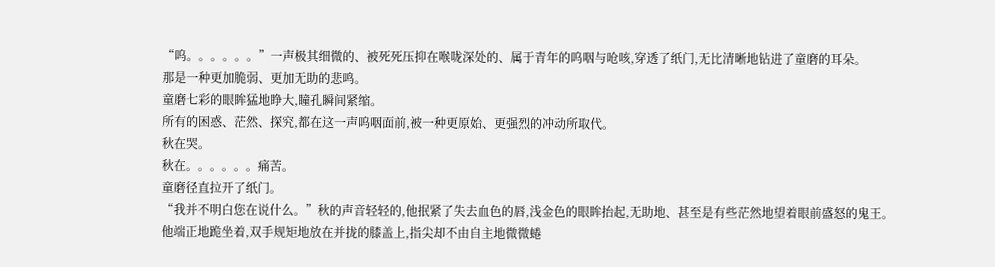“呜。。。。。。”一声极其细微的、被死死压抑在喉咙深处的、属于青年的呜咽与呛咳,穿透了纸门,无比清晰地钻进了童磨的耳朵。
那是一种更加脆弱、更加无助的悲鸣。
童磨七彩的眼眸猛地睁大,瞳孔瞬间紧缩。
所有的困惑、茫然、探究,都在这一声呜咽面前,被一种更原始、更强烈的冲动所取代。
秋在哭。
秋在。。。。。。痛苦。
童磨径直拉开了纸门。
“我并不明白您在说什么。”秋的声音轻轻的,他抿紧了失去血色的唇,浅金色的眼眸抬起,无助地、甚至是有些茫然地望着眼前盛怒的鬼王。
他端正地跪坐着,双手规矩地放在并拢的膝盖上,指尖却不由自主地微微蜷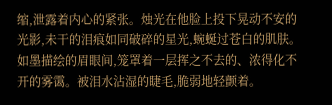缩,泄露着内心的紧张。烛光在他脸上投下晃动不安的光影,未干的泪痕如同破碎的星光,蜿蜒过苍白的肌肤。如墨描绘的眉眼间,笼罩着一层挥之不去的、浓得化不开的雾霭。被泪水沾湿的睫毛,脆弱地轻颤着。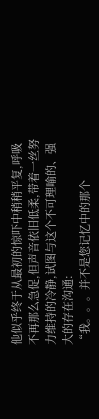他似乎终于从最初的惊吓中稍稍平复,呼吸不再那么急促,但声音依旧低柔,带着一丝努力维持的冷静,试图与这个不可理喻的、强大的存在沟通:
“我。。。并不是您记忆中的那个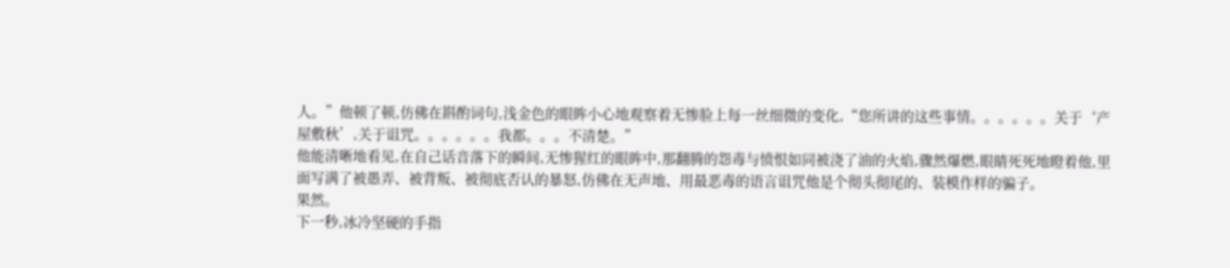人。”他顿了顿,仿佛在斟酌词句,浅金色的眼眸小心地观察着无惨脸上每一丝细微的变化,“您所讲的这些事情。。。。。。关于‘产屋敷秋’,关于诅咒。。。。。。我都。。。不清楚。”
他能清晰地看见,在自己话音落下的瞬间,无惨猩红的眼眸中,那翻腾的怨毒与愤恨如同被浇了油的火焰,骤然爆燃,眼睛死死地瞪着他,里面写满了被愚弄、被背叛、被彻底否认的暴怒,仿佛在无声地、用最恶毒的语言诅咒他是个彻头彻尾的、装模作样的骗子。
果然。
下一秒,冰冷坚硬的手指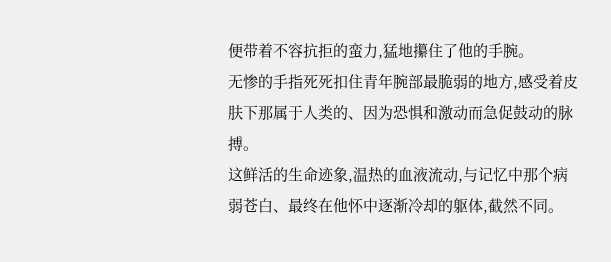便带着不容抗拒的蛮力,猛地攥住了他的手腕。
无惨的手指死死扣住青年腕部最脆弱的地方,感受着皮肤下那属于人类的、因为恐惧和激动而急促鼓动的脉搏。
这鲜活的生命迹象,温热的血液流动,与记忆中那个病弱苍白、最终在他怀中逐渐冷却的躯体,截然不同。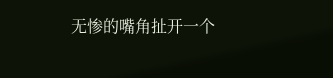无惨的嘴角扯开一个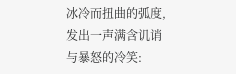冰冷而扭曲的弧度,发出一声满含讥诮与暴怒的冷笑: